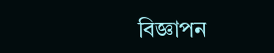বিজ্ঞাপন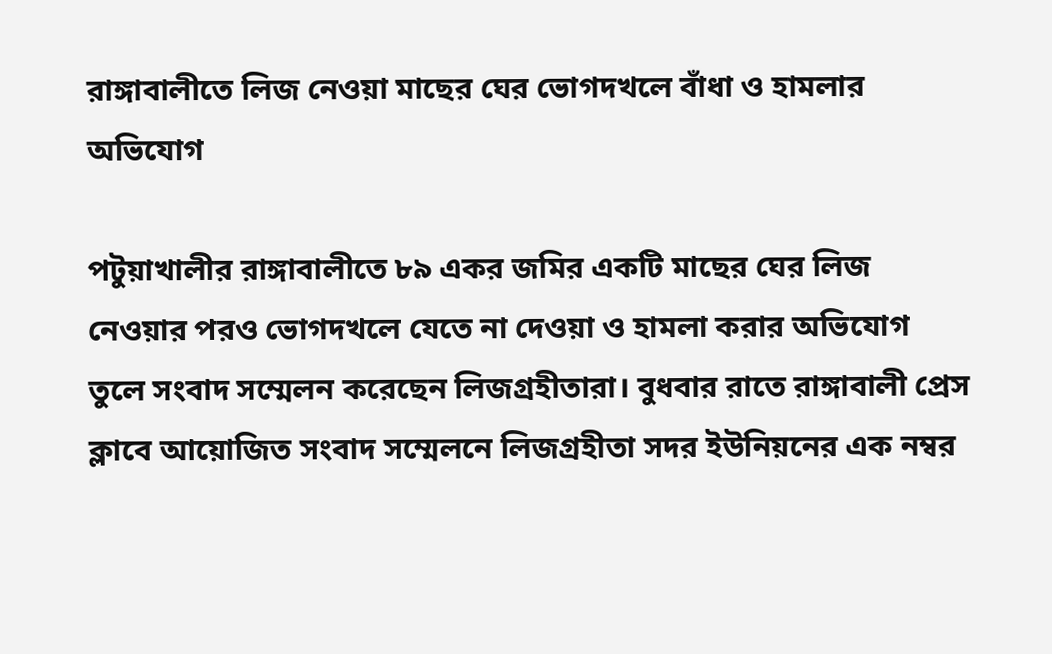রাঙ্গাবালীতে লিজ নেওয়া মাছের ঘের ভোগদখলে বাঁধা ও হামলার অভিযোগ

পটুয়াখালীর রাঙ্গাবালীতে ৮৯ একর জমির একটি মাছের ঘের লিজ নেওয়ার পরও ভোগদখলে যেতে না দেওয়া ও হামলা করার অভিযোগ তুলে সংবাদ সম্মেলন করেছেন লিজগ্রহীতারা। বুধবার রাতে রাঙ্গাবালী প্রেস ক্লাবে আয়োজিত সংবাদ সম্মেলনে লিজগ্রহীতা সদর ইউনিয়নের এক নম্বর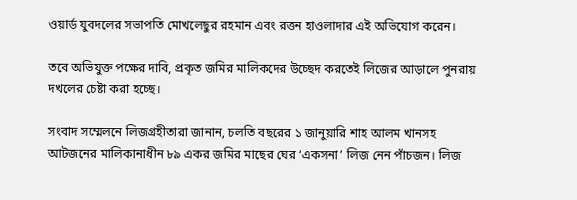ওয়ার্ড যুবদলের সভাপতি মোখলেছুর রহমান এবং রত্তন হাওলাদার এই অভিযোগ করেন।

তবে অভিযুক্ত পক্ষের দাবি, প্রকৃত জমির মালিকদের উচ্ছেদ করতেই লিজের আড়ালে পুনরায় দখলের চেষ্টা করা হচ্ছে।

সংবাদ সম্মেলনে লিজগ্রহীতারা জানান, চলতি বছরের ১ জানুয়ারি শাহ আলম খানসহ আটজনের মালিকানাধীন ৮৯ একর জমির মাছের ঘের ‘একসনা’ লিজ নেন পাঁচজন। লিজ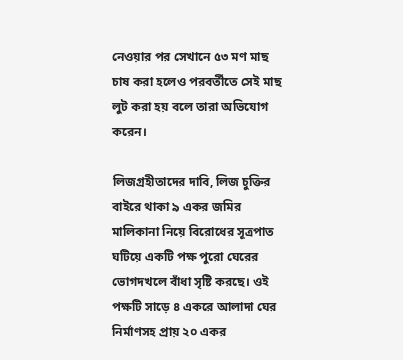নেওয়ার পর সেখানে ৫৩ মণ মাছ চাষ করা হলেও পরবর্তীতে সেই মাছ লুট করা হয় বলে তারা অভিযোগ করেন।

লিজগ্রহীতাদের দাবি, লিজ চুক্তির বাইরে থাকা ৯ একর জমির মালিকানা নিয়ে বিরোধের সূত্রপাত ঘটিয়ে একটি পক্ষ পুরো ঘেরের ভোগদখলে বাঁধা সৃষ্টি করছে। ওই পক্ষটি সাড়ে ৪ একরে আলাদা ঘের নির্মাণসহ প্রায় ২০ একর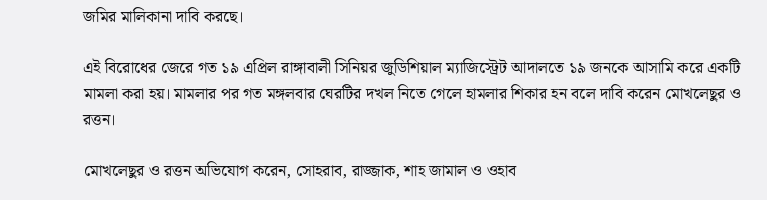জমির মালিকানা দাবি করছে।

এই বিরোধের জেরে গত ১৯ এপ্রিল রাঙ্গাবালী সিনিয়র জুডিশিয়াল ম্যাজিস্ট্রেট আদালতে ১৯ জনকে আসামি করে একটি মামলা করা হয়। মামলার পর গত মঙ্গলবার ঘেরটির দখল নিতে গেলে হামলার শিকার হন বলে দাবি করেন মোখলেছুর ও রত্তন।

মোখলেছুর ও রত্তন অভিযোগ করেন, সোহরাব, রাজ্জাক, শাহ জামাল ও ওহাব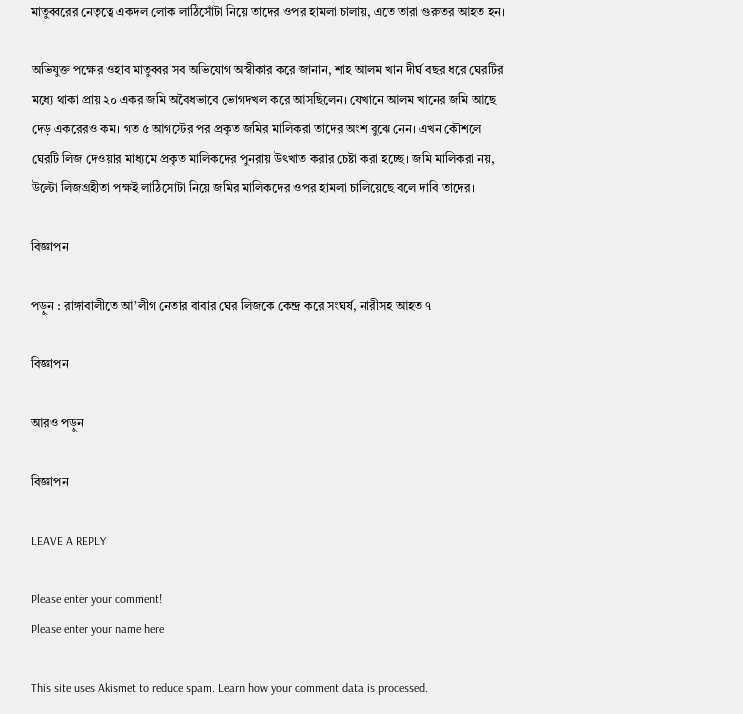মাতুব্বরের নেতৃত্বে একদল লোক লাঠিসোঁটা নিয়ে তাদের ওপর হামলা চালায়, এতে তারা গুরুতর আহত হন।

অভিযুক্ত পক্ষের ওহাব মাতুব্বর সব অভিযোগ অস্বীকার করে জানান, শাহ আলম খান দীর্ঘ বছর ধরে ঘেরটির মধ্যে থাকা প্রায় ২০ একর জমি অবৈধভাবে ভোগদখল করে আসছিলেন। যেখানে আলম খানের জমি আছে দেড় একরেরও কম। গত ৫ আগস্টের পর প্রকৃত জমির মালিকরা তাদের অংশ বুঝে নেন। এখন কৌশলে ঘেরটি লিজ দেওয়ার মাধ্যমে প্রকৃত মালিকদের পুনরায় উৎখাত করার চেষ্টা করা হচ্ছে। জমি মালিকরা নয়, উল্টো লিজগ্রহীতা পক্ষই লাঠিসোটা নিয়ে জমির মালিকদের ওপর হামলা চালিয়েছে বলে দাবি তাদের।

বিজ্ঞাপন

পড়ুন : রাঙ্গাবালীতে আ’লীগ নেতার বাবার ঘের লিজকে কেন্দ্র করে সংঘর্ষ, নারীসহ আহত ৭

বিজ্ঞাপন

আরও পড়ুন

বিজ্ঞাপন

LEAVE A REPLY

Please enter your comment!
Please enter your name here

This site uses Akismet to reduce spam. Learn how your comment data is processed.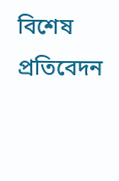বিশেষ প্রতিবেদন